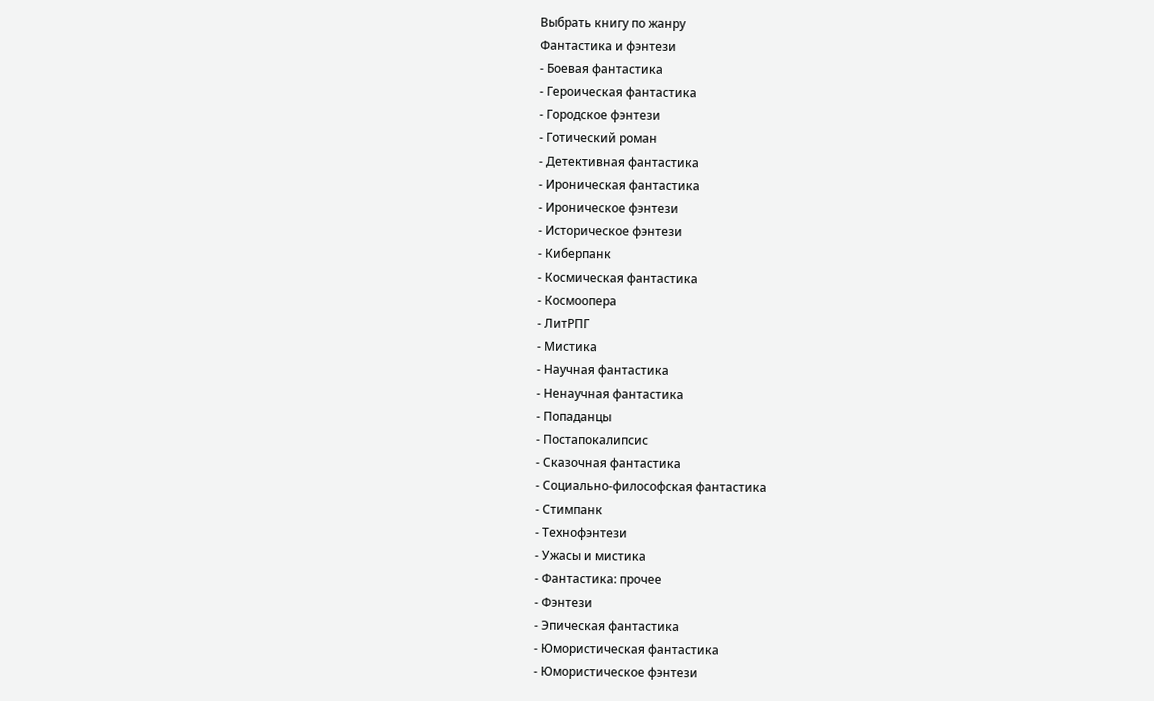Выбрать книгу по жанру
Фантастика и фэнтези
- Боевая фантастика
- Героическая фантастика
- Городское фэнтези
- Готический роман
- Детективная фантастика
- Ироническая фантастика
- Ироническое фэнтези
- Историческое фэнтези
- Киберпанк
- Космическая фантастика
- Космоопера
- ЛитРПГ
- Мистика
- Научная фантастика
- Ненаучная фантастика
- Попаданцы
- Постапокалипсис
- Сказочная фантастика
- Социально-философская фантастика
- Стимпанк
- Технофэнтези
- Ужасы и мистика
- Фантастика: прочее
- Фэнтези
- Эпическая фантастика
- Юмористическая фантастика
- Юмористическое фэнтези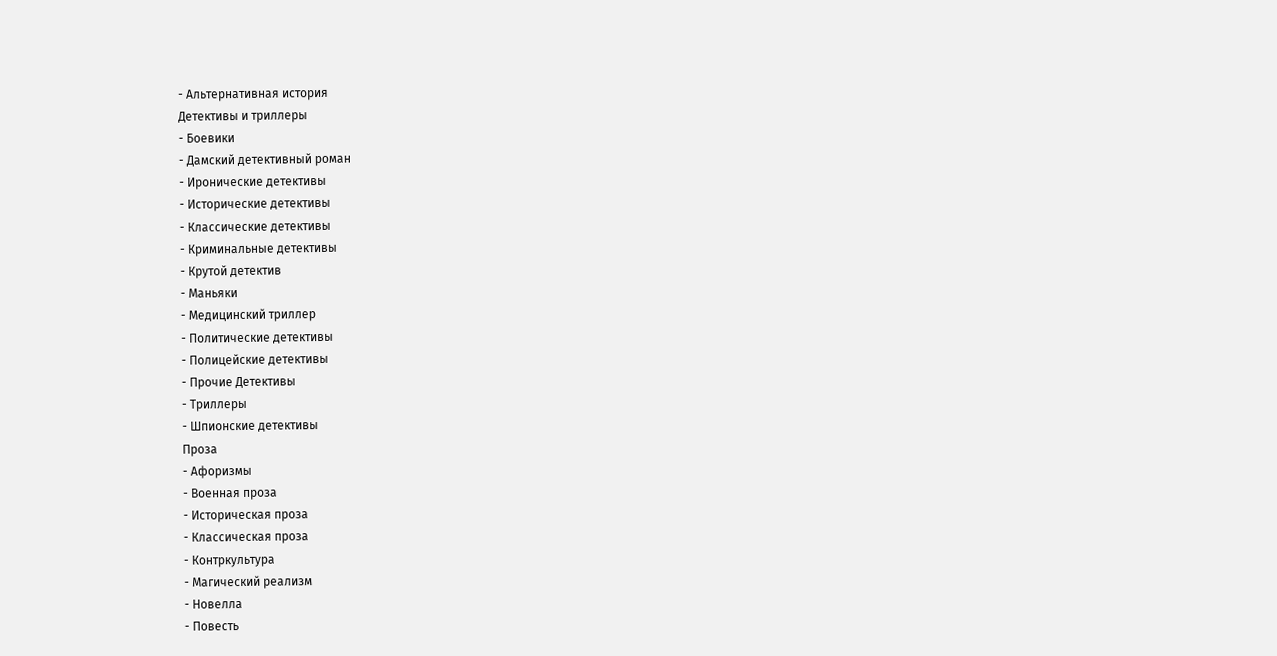- Альтернативная история
Детективы и триллеры
- Боевики
- Дамский детективный роман
- Иронические детективы
- Исторические детективы
- Классические детективы
- Криминальные детективы
- Крутой детектив
- Маньяки
- Медицинский триллер
- Политические детективы
- Полицейские детективы
- Прочие Детективы
- Триллеры
- Шпионские детективы
Проза
- Афоризмы
- Военная проза
- Историческая проза
- Классическая проза
- Контркультура
- Магический реализм
- Новелла
- Повесть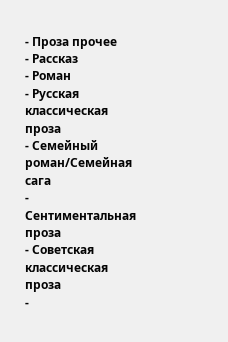- Проза прочее
- Рассказ
- Роман
- Русская классическая проза
- Семейный роман/Семейная сага
- Сентиментальная проза
- Советская классическая проза
-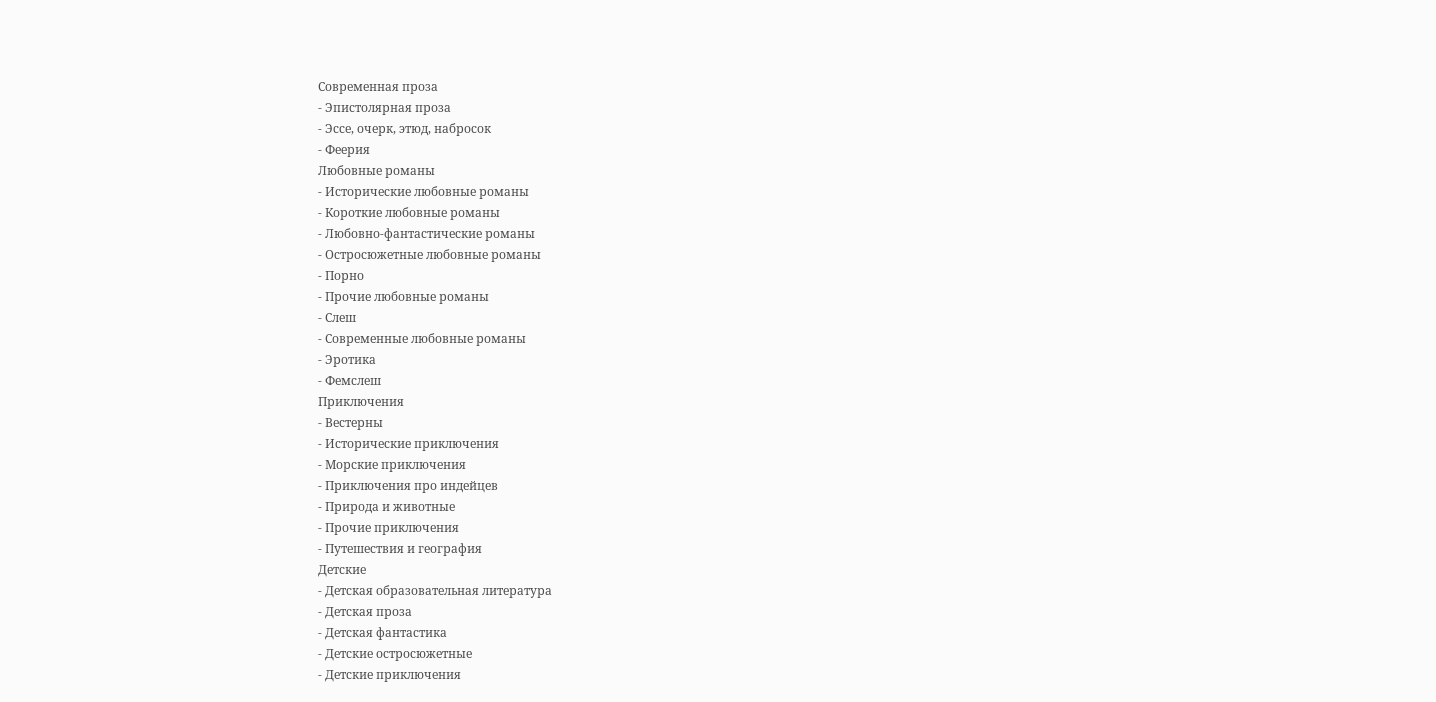Современная проза
- Эпистолярная проза
- Эссе, очерк, этюд, набросок
- Феерия
Любовные романы
- Исторические любовные романы
- Короткие любовные романы
- Любовно-фантастические романы
- Остросюжетные любовные романы
- Порно
- Прочие любовные романы
- Слеш
- Современные любовные романы
- Эротика
- Фемслеш
Приключения
- Вестерны
- Исторические приключения
- Морские приключения
- Приключения про индейцев
- Природа и животные
- Прочие приключения
- Путешествия и география
Детские
- Детская образовательная литература
- Детская проза
- Детская фантастика
- Детские остросюжетные
- Детские приключения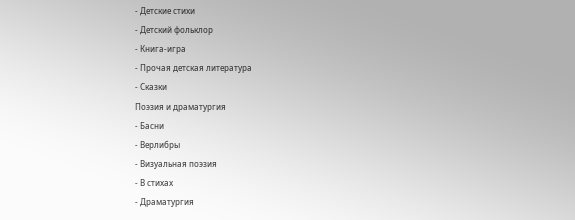- Детские стихи
- Детский фольклор
- Книга-игра
- Прочая детская литература
- Сказки
Поэзия и драматургия
- Басни
- Верлибры
- Визуальная поэзия
- В стихах
- Драматургия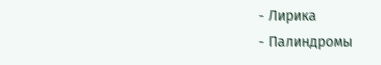- Лирика
- Палиндромы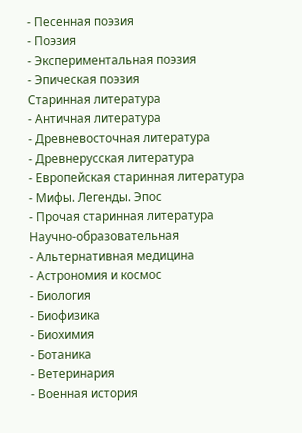- Песенная поэзия
- Поэзия
- Экспериментальная поэзия
- Эпическая поэзия
Старинная литература
- Античная литература
- Древневосточная литература
- Древнерусская литература
- Европейская старинная литература
- Мифы. Легенды. Эпос
- Прочая старинная литература
Научно-образовательная
- Альтернативная медицина
- Астрономия и космос
- Биология
- Биофизика
- Биохимия
- Ботаника
- Ветеринария
- Военная история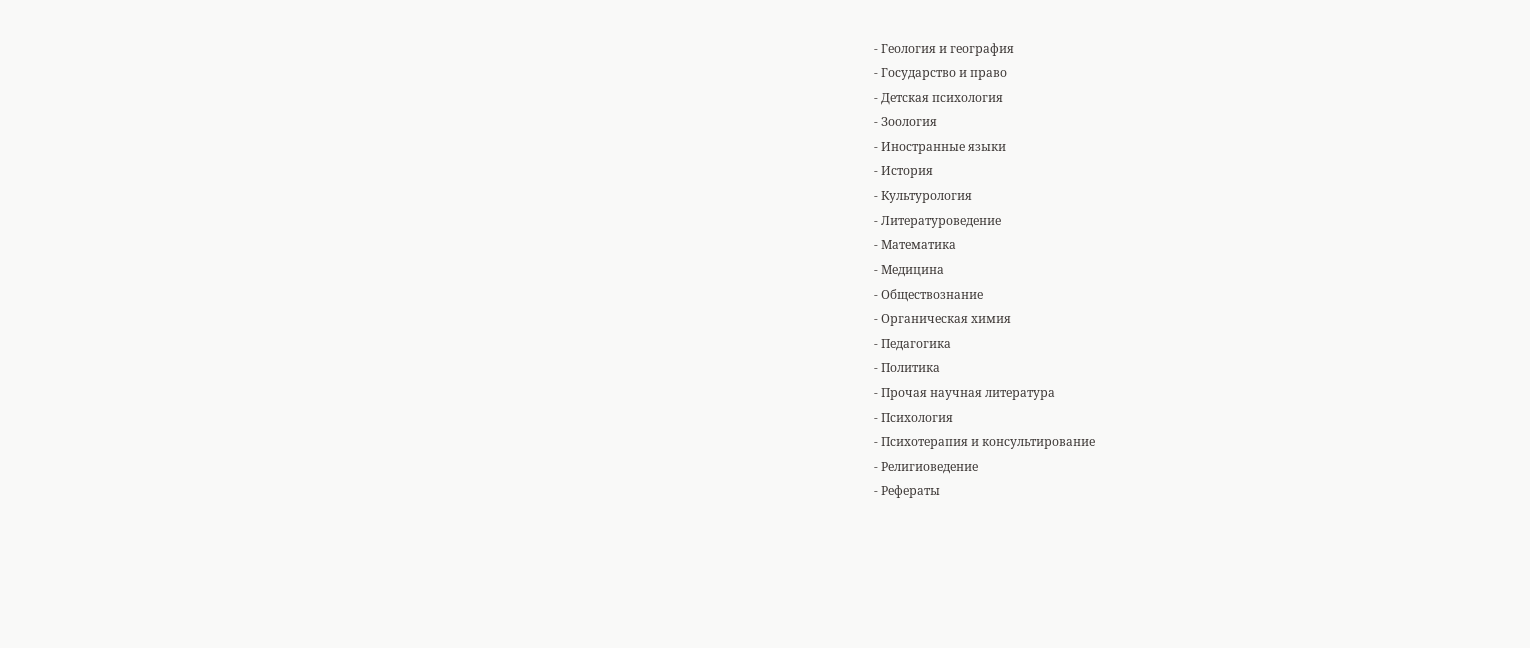- Геология и география
- Государство и право
- Детская психология
- Зоология
- Иностранные языки
- История
- Культурология
- Литературоведение
- Математика
- Медицина
- Обществознание
- Органическая химия
- Педагогика
- Политика
- Прочая научная литература
- Психология
- Психотерапия и консультирование
- Религиоведение
- Рефераты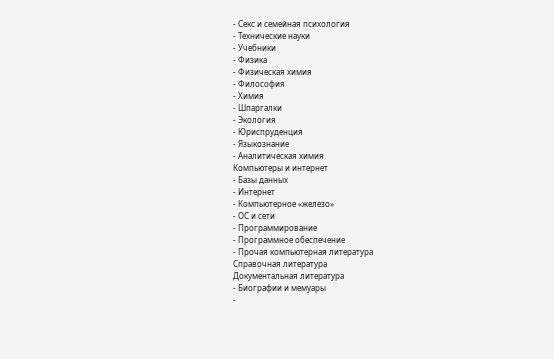- Секс и семейная психология
- Технические науки
- Учебники
- Физика
- Физическая химия
- Философия
- Химия
- Шпаргалки
- Экология
- Юриспруденция
- Языкознание
- Аналитическая химия
Компьютеры и интернет
- Базы данных
- Интернет
- Компьютерное «железо»
- ОС и сети
- Программирование
- Программное обеспечение
- Прочая компьютерная литература
Справочная литература
Документальная литература
- Биографии и мемуары
-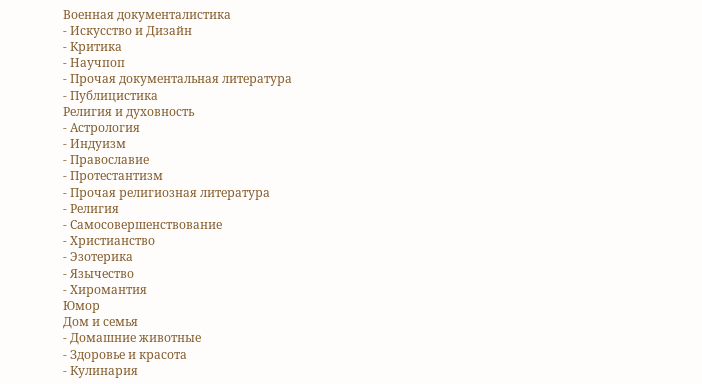Военная документалистика
- Искусство и Дизайн
- Критика
- Научпоп
- Прочая документальная литература
- Публицистика
Религия и духовность
- Астрология
- Индуизм
- Православие
- Протестантизм
- Прочая религиозная литература
- Религия
- Самосовершенствование
- Христианство
- Эзотерика
- Язычество
- Хиромантия
Юмор
Дом и семья
- Домашние животные
- Здоровье и красота
- Кулинария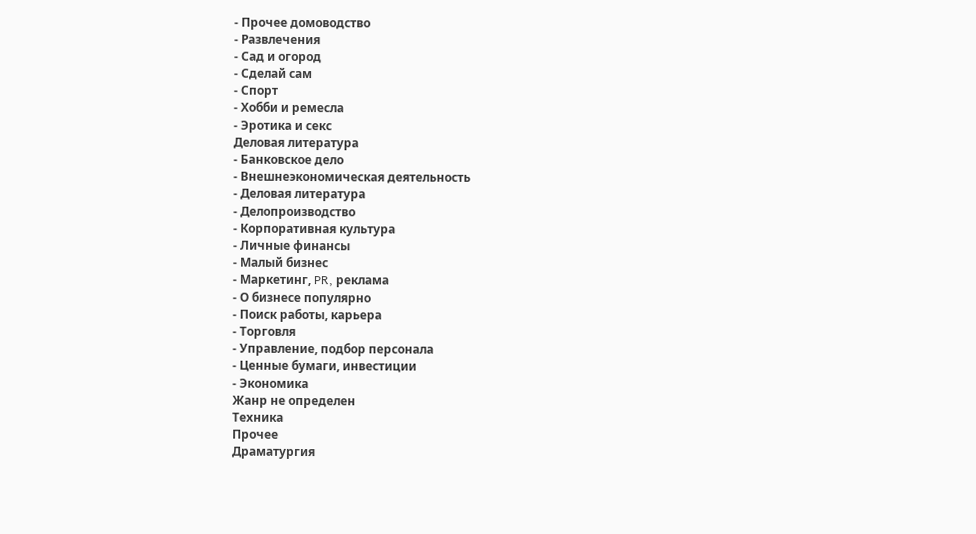- Прочее домоводство
- Развлечения
- Сад и огород
- Сделай сам
- Спорт
- Хобби и ремесла
- Эротика и секс
Деловая литература
- Банковское дело
- Внешнеэкономическая деятельность
- Деловая литература
- Делопроизводство
- Корпоративная культура
- Личные финансы
- Малый бизнес
- Маркетинг, PR, реклама
- О бизнесе популярно
- Поиск работы, карьера
- Торговля
- Управление, подбор персонала
- Ценные бумаги, инвестиции
- Экономика
Жанр не определен
Техника
Прочее
Драматургия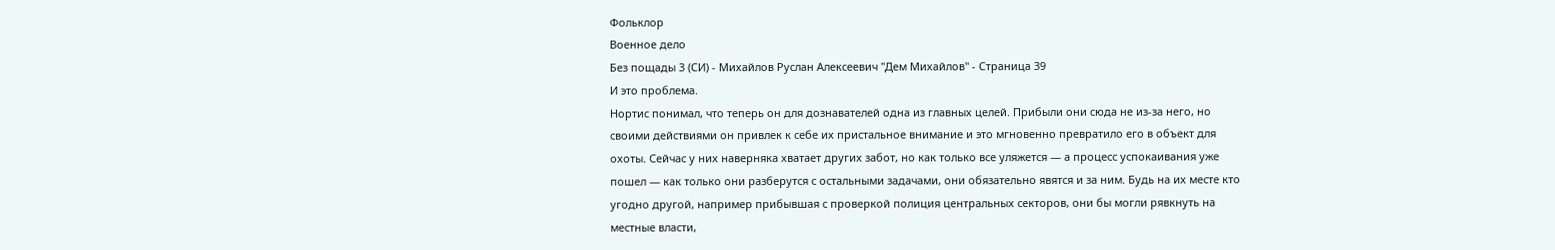Фольклор
Военное дело
Без пощады 3 (СИ) - Михайлов Руслан Алексеевич "Дем Михайлов" - Страница 39
И это проблема.
Нортис понимал, что теперь он для дознавателей одна из главных целей. Прибыли они сюда не из-за него, но своими действиями он привлек к себе их пристальное внимание и это мгновенно превратило его в объект для охоты. Сейчас у них наверняка хватает других забот, но как только все уляжется — а процесс успокаивания уже пошел — как только они разберутся с остальными задачами, они обязательно явятся и за ним. Будь на их месте кто угодно другой, например прибывшая с проверкой полиция центральных секторов, они бы могли рявкнуть на местные власти,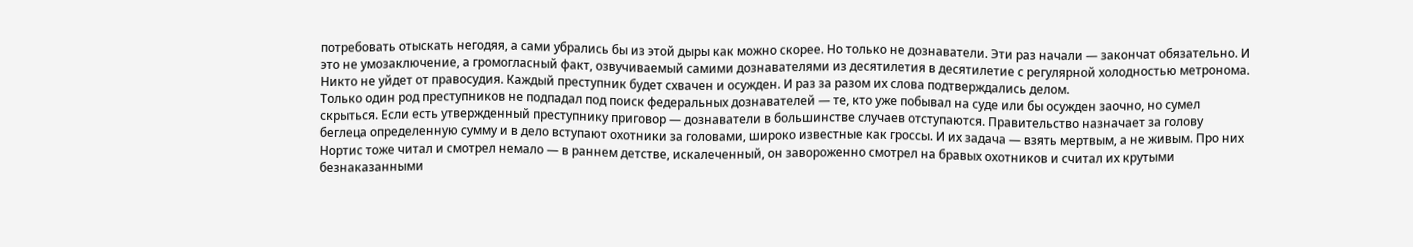потребовать отыскать негодяя, а сами убрались бы из этой дыры как можно скорее. Но только не дознаватели. Эти раз начали — закончат обязательно. И это не умозаключение, а громогласный факт, озвучиваемый самими дознавателями из десятилетия в десятилетие с регулярной холодностью метронома. Никто не уйдет от правосудия. Каждый преступник будет схвачен и осужден. И раз за разом их слова подтверждались делом.
Только один род преступников не подпадал под поиск федеральных дознавателей — те, кто уже побывал на суде или бы осужден заочно, но сумел скрыться. Если есть утвержденный преступнику приговор — дознаватели в большинстве случаев отступаются. Правительство назначает за голову беглеца определенную сумму и в дело вступают охотники за головами, широко известные как гроссы. И их задача — взять мертвым, а не живым. Про них Нортис тоже читал и смотрел немало — в раннем детстве, искалеченный, он завороженно смотрел на бравых охотников и считал их крутыми безнаказанными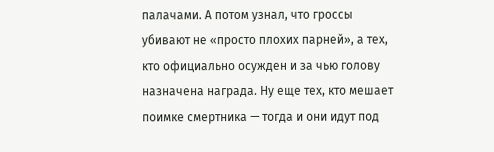палачами. А потом узнал, что гроссы убивают не «просто плохих парней», а тех, кто официально осужден и за чью голову назначена награда. Ну еще тех, кто мешает поимке смертника — тогда и они идут под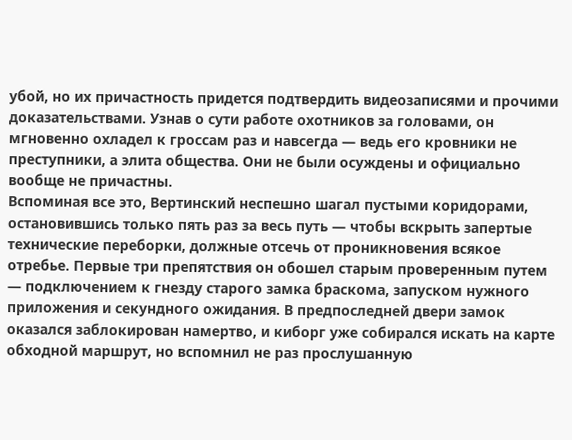убой, но их причастность придется подтвердить видеозаписями и прочими доказательствами. Узнав о сути работе охотников за головами, он мгновенно охладел к гроссам раз и навсегда — ведь его кровники не преступники, а элита общества. Они не были осуждены и официально вообще не причастны.
Вспоминая все это, Вертинский неспешно шагал пустыми коридорами, остановившись только пять раз за весь путь — чтобы вскрыть запертые технические переборки, должные отсечь от проникновения всякое отребье. Первые три препятствия он обошел старым проверенным путем — подключением к гнезду старого замка браскома, запуском нужного приложения и секундного ожидания. В предпоследней двери замок оказался заблокирован намертво, и киборг уже собирался искать на карте обходной маршрут, но вспомнил не раз прослушанную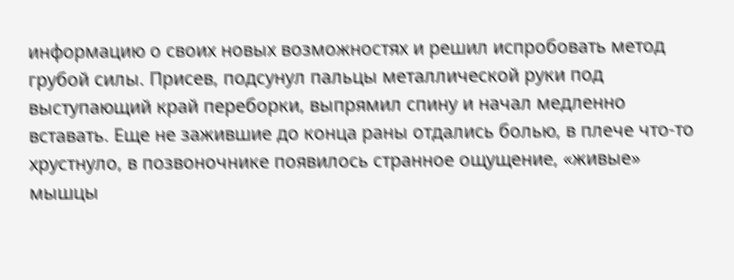информацию о своих новых возможностях и решил испробовать метод грубой силы. Присев, подсунул пальцы металлической руки под выступающий край переборки, выпрямил спину и начал медленно вставать. Еще не зажившие до конца раны отдались болью, в плече что-то хрустнуло, в позвоночнике появилось странное ощущение, «живые» мышцы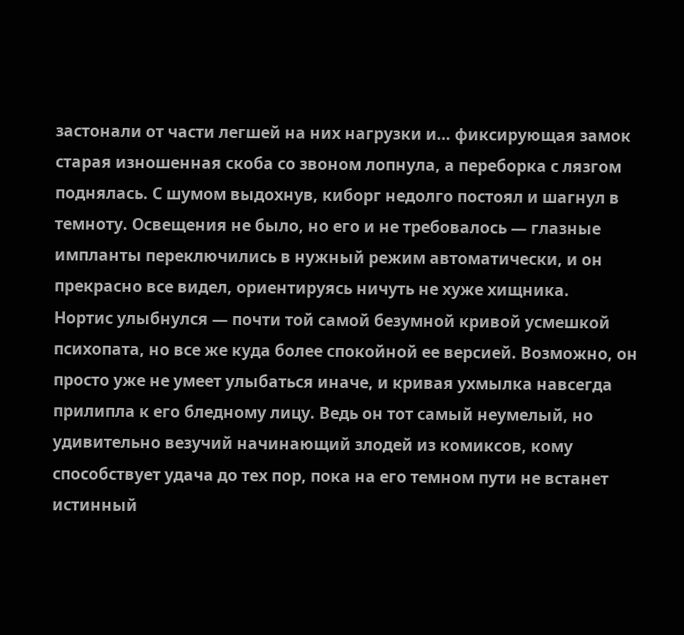застонали от части легшей на них нагрузки и… фиксирующая замок старая изношенная скоба со звоном лопнула, а переборка с лязгом поднялась. С шумом выдохнув, киборг недолго постоял и шагнул в темноту. Освещения не было, но его и не требовалось — глазные импланты переключились в нужный режим автоматически, и он прекрасно все видел, ориентируясь ничуть не хуже хищника.
Нортис улыбнулся — почти той самой безумной кривой усмешкой психопата, но все же куда более спокойной ее версией. Возможно, он просто уже не умеет улыбаться иначе, и кривая ухмылка навсегда прилипла к его бледному лицу. Ведь он тот самый неумелый, но удивительно везучий начинающий злодей из комиксов, кому способствует удача до тех пор, пока на его темном пути не встанет истинный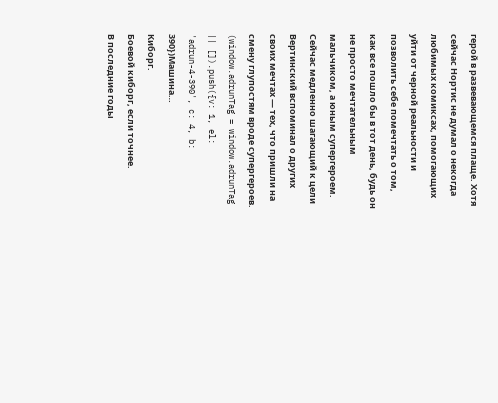герой в развевающемся плаще. Хотя сейчас Нортис не думал о некогда любимых комиксах, помогающих уйти от черной реальности и позволить себе помечтать о том, как все пошло бы в тот день, будь он не просто мечтательным мальчиком, а юным супергероем. Сейчас медленно шагающий к цели Вертинский вспоминал о других своих мечтах — тех, что пришли на смену глупостям вроде супергероев.
(window.adrunTag = window.adrunTag || []).push({v: 1, el: 'adrun-4-390', c: 4, b: 390})Машина…
Киборг.
Боевой киборг, если точнее.
В последние годы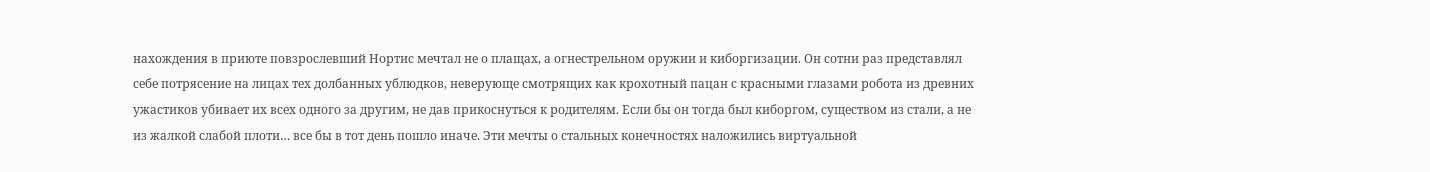нахождения в приюте повзрослевший Нортис мечтал не о плащах, а огнестрельном оружии и киборгизации. Он сотни раз представлял себе потрясение на лицах тех долбанных ублюдков, неверующе смотрящих как крохотный пацан с красными глазами робота из древних ужастиков убивает их всех одного за другим, не дав прикоснуться к родителям. Если бы он тогда был киборгом, существом из стали, а не из жалкой слабой плоти… все бы в тот день пошло иначе. Эти мечты о стальных конечностях наложились виртуальной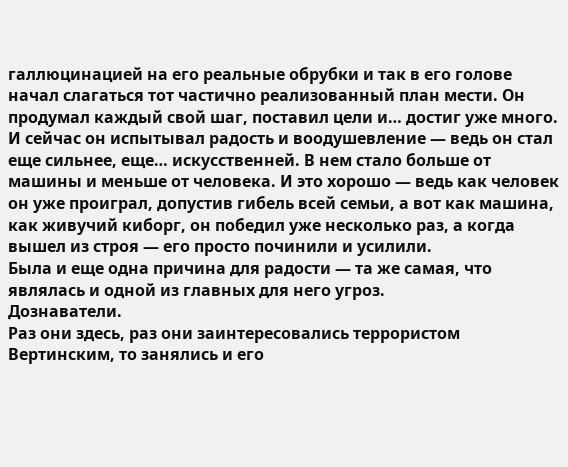галлюцинацией на его реальные обрубки и так в его голове начал слагаться тот частично реализованный план мести. Он продумал каждый свой шаг, поставил цели и… достиг уже много. И сейчас он испытывал радость и воодушевление — ведь он стал еще сильнее, еще… искусственней. В нем стало больше от машины и меньше от человека. И это хорошо — ведь как человек он уже проиграл, допустив гибель всей семьи, а вот как машина, как живучий киборг, он победил уже несколько раз, а когда вышел из строя — его просто починили и усилили.
Была и еще одна причина для радости — та же самая, что являлась и одной из главных для него угроз.
Дознаватели.
Раз они здесь, раз они заинтересовались террористом Вертинским, то занялись и его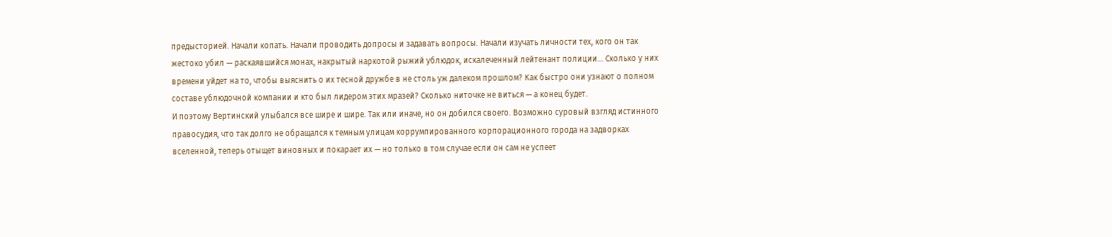предысторией. Начали копать. Начали проводить допросы и задавать вопросы. Начали изучать личности тех, кого он так жестоко убил — раскаявшийся монах, накрытый наркотой рыжий ублюдок, искалеченный лейтенант полиции… Сколько у них времени уйдет на то, чтобы выяснить о их тесной дружбе в не столь уж далеком прошлом? Как быстро они узнают о полном составе ублюдочной компании и кто был лидером этих мразей? Сколько ниточке не виться — а конец будет.
И поэтому Вертинский улыбался все шире и шире. Так или иначе, но он добился своего. Возможно суровый взгляд истинного правосудия, что так долго не обращался к темным улицам коррумпированного корпорационного города на задворках вселенной, теперь отыщет виновных и покарает их — но только в том случае если он сам не успеет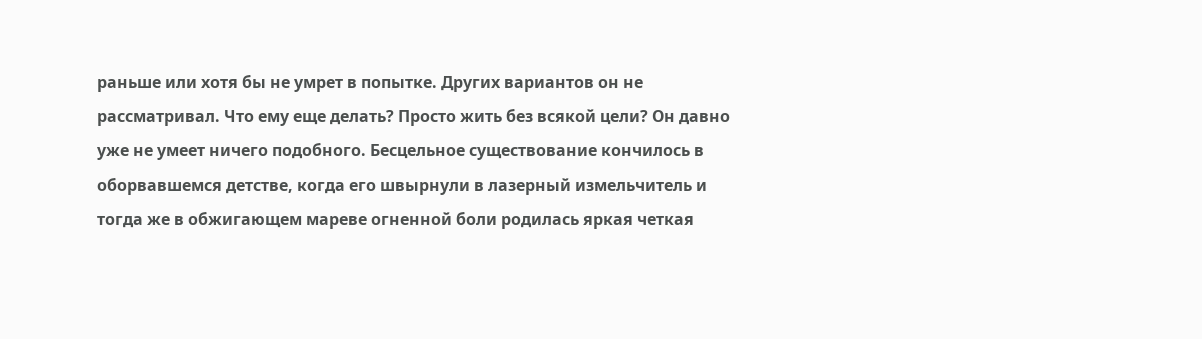раньше или хотя бы не умрет в попытке. Других вариантов он не рассматривал. Что ему еще делать? Просто жить без всякой цели? Он давно уже не умеет ничего подобного. Бесцельное существование кончилось в оборвавшемся детстве, когда его швырнули в лазерный измельчитель и тогда же в обжигающем мареве огненной боли родилась яркая четкая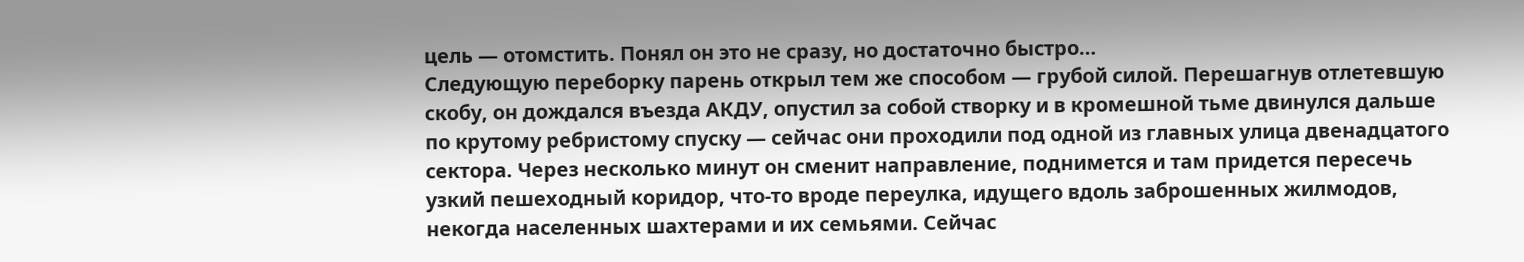цель — отомстить. Понял он это не сразу, но достаточно быстро…
Следующую переборку парень открыл тем же способом — грубой силой. Перешагнув отлетевшую скобу, он дождался въезда АКДУ, опустил за собой створку и в кромешной тьме двинулся дальше по крутому ребристому спуску — сейчас они проходили под одной из главных улица двенадцатого сектора. Через несколько минут он сменит направление, поднимется и там придется пересечь узкий пешеходный коридор, что-то вроде переулка, идущего вдоль заброшенных жилмодов, некогда населенных шахтерами и их семьями. Сейчас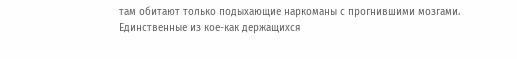там обитают только подыхающие наркоманы с прогнившими мозгами. Единственные из кое-как держащихся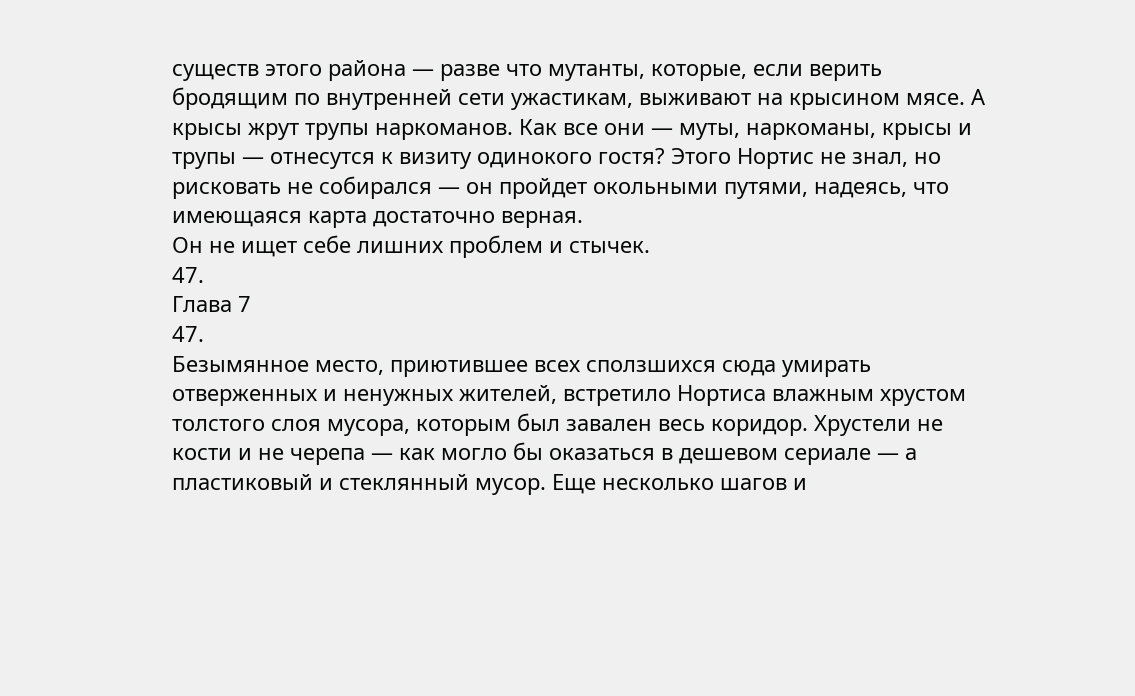существ этого района — разве что мутанты, которые, если верить бродящим по внутренней сети ужастикам, выживают на крысином мясе. А крысы жрут трупы наркоманов. Как все они — муты, наркоманы, крысы и трупы — отнесутся к визиту одинокого гостя? Этого Нортис не знал, но рисковать не собирался — он пройдет окольными путями, надеясь, что имеющаяся карта достаточно верная.
Он не ищет себе лишних проблем и стычек.
47.
Глава 7
47.
Безымянное место, приютившее всех сползшихся сюда умирать отверженных и ненужных жителей, встретило Нортиса влажным хрустом толстого слоя мусора, которым был завален весь коридор. Хрустели не кости и не черепа — как могло бы оказаться в дешевом сериале — а пластиковый и стеклянный мусор. Еще несколько шагов и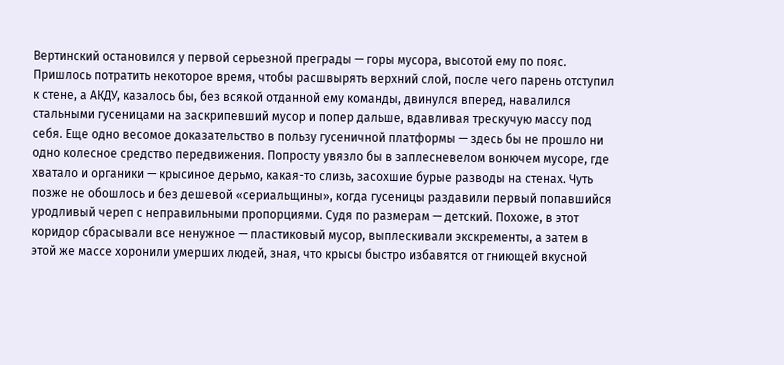Вертинский остановился у первой серьезной преграды — горы мусора, высотой ему по пояс. Пришлось потратить некоторое время, чтобы расшвырять верхний слой, после чего парень отступил к стене, а АКДУ, казалось бы, без всякой отданной ему команды, двинулся вперед, навалился стальными гусеницами на заскрипевший мусор и попер дальше, вдавливая трескучую массу под себя. Еще одно весомое доказательство в пользу гусеничной платформы — здесь бы не прошло ни одно колесное средство передвижения. Попросту увязло бы в заплесневелом вонючем мусоре, где хватало и органики — крысиное дерьмо, какая-то слизь, засохшие бурые разводы на стенах. Чуть позже не обошлось и без дешевой «сериальщины», когда гусеницы раздавили первый попавшийся уродливый череп с неправильными пропорциями. Судя по размерам — детский. Похоже, в этот коридор сбрасывали все ненужное — пластиковый мусор, выплескивали экскременты, а затем в этой же массе хоронили умерших людей, зная, что крысы быстро избавятся от гниющей вкусной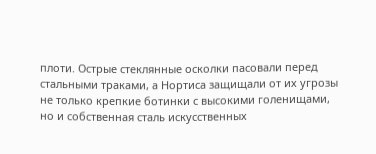плоти. Острые стеклянные осколки пасовали перед стальными траками, а Нортиса защищали от их угрозы не только крепкие ботинки с высокими голенищами, но и собственная сталь искусственных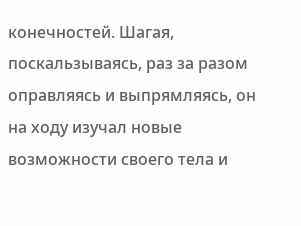конечностей. Шагая, поскальзываясь, раз за разом оправляясь и выпрямляясь, он на ходу изучал новые возможности своего тела и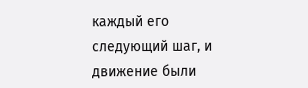каждый его следующий шаг, и движение были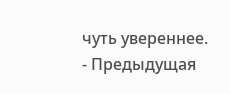чуть увереннее.
- Предыдущая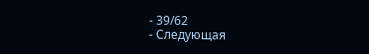- 39/62
- Следующая